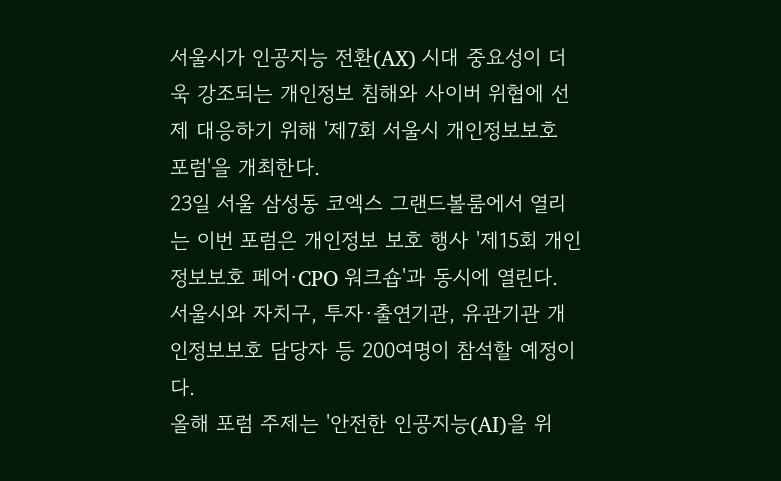서울시가 인공지능 전환(AX) 시대 중요성이 더욱 강조되는 개인정보 침해와 사이버 위협에 선제 대응하기 위해 '제7회 서울시 개인정보보호 포럼'을 개최한다.
23일 서울 삼성동 코엑스 그랜드볼룸에서 열리는 이번 포럼은 개인정보 보호 행사 '제15회 개인정보보호 페어·CPO 워크숍'과 동시에 열린다. 서울시와 자치구, 투자·출연기관, 유관기관 개인정보보호 담당자 등 200여명이 참석할 예정이다.
올해 포럼 주제는 '안전한 인공지능(AI)을 위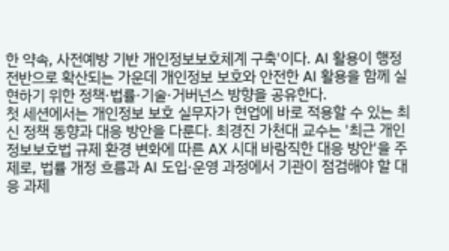한 약속, 사전예방 기반 개인정보보호체계 구축'이다. AI 활용이 행정 전반으로 확산되는 가운데 개인정보 보호와 안전한 AI 활용을 함께 실현하기 위한 정책·법률·기술·거버넌스 방향을 공유한다.
첫 세션에서는 개인정보 보호 실무자가 현업에 바로 적용할 수 있는 최신 정책 동향과 대응 방안을 다룬다. 최경진 가천대 교수는 '최근 개인정보보호법 규제 환경 변화에 따른 AX 시대 바람직한 대응 방안'을 주제로, 법률 개정 흐름과 AI 도입·운영 과정에서 기관이 점검해야 할 대응 과제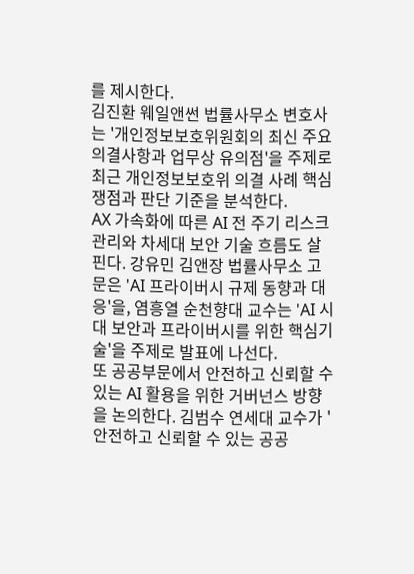를 제시한다.
김진환 웨일앤썬 법률사무소 변호사는 '개인정보보호위원회의 최신 주요 의결사항과 업무상 유의점'을 주제로 최근 개인정보보호위 의결 사례 핵심 쟁점과 판단 기준을 분석한다.
AX 가속화에 따른 AI 전 주기 리스크 관리와 차세대 보안 기술 흐름도 살핀다. 강유민 김앤장 법률사무소 고문은 'AI 프라이버시 규제 동향과 대응'을, 염흥열 순천향대 교수는 'AI 시대 보안과 프라이버시를 위한 핵심기술'을 주제로 발표에 나선다.
또 공공부문에서 안전하고 신뢰할 수 있는 AI 활용을 위한 거버넌스 방향을 논의한다. 김범수 연세대 교수가 '안전하고 신뢰할 수 있는 공공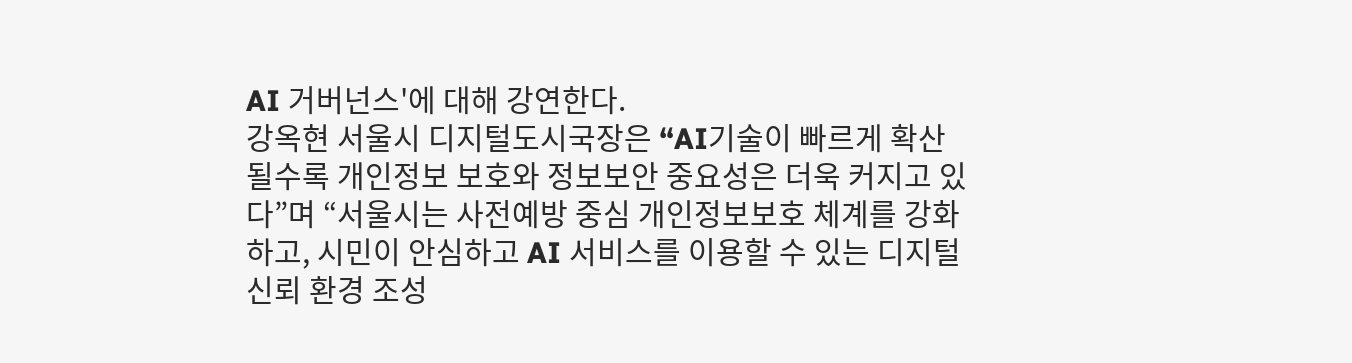AI 거버넌스'에 대해 강연한다.
강옥현 서울시 디지털도시국장은 “AI기술이 빠르게 확산될수록 개인정보 보호와 정보보안 중요성은 더욱 커지고 있다”며 “서울시는 사전예방 중심 개인정보보호 체계를 강화하고, 시민이 안심하고 AI 서비스를 이용할 수 있는 디지털 신뢰 환경 조성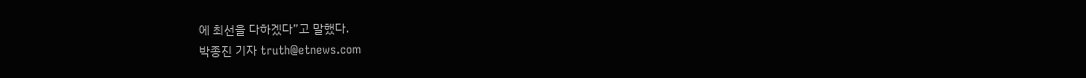에 최선을 다하겠다”고 말했다.
박종진 기자 truth@etnews.com